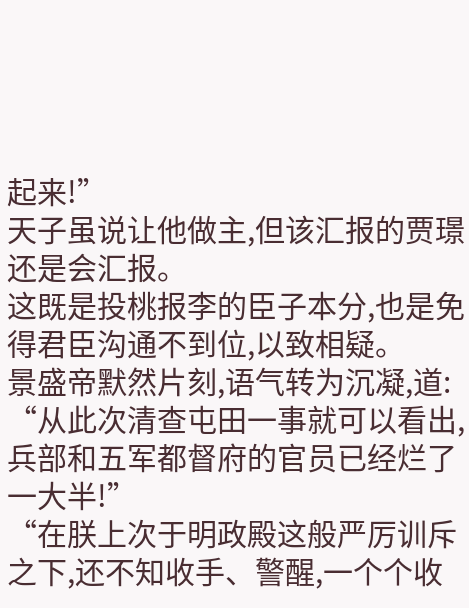起来!”
天子虽说让他做主,但该汇报的贾璟还是会汇报。
这既是投桃报李的臣子本分,也是免得君臣沟通不到位,以致相疑。
景盛帝默然片刻,语气转为沉凝,道:
“从此次清查屯田一事就可以看出,兵部和五军都督府的官员已经烂了一大半!”
“在朕上次于明政殿这般严厉训斥之下,还不知收手、警醒,一个个收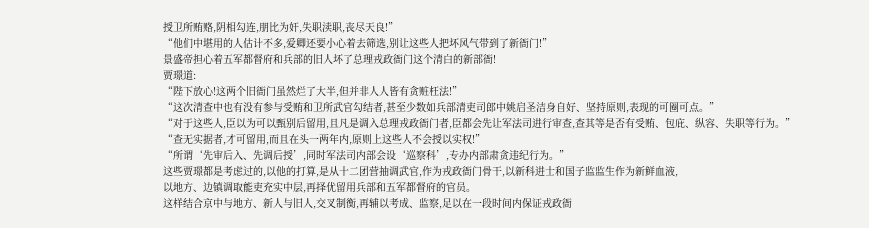授卫所贿赂,阴相勾连,朋比为奸,失职渎职,丧尽天良!”
“他们中堪用的人估计不多,爱卿还要小心着去筛选,别让这些人把坏风气带到了新衙门!”
景盛帝担心着五军都督府和兵部的旧人坏了总理戎政衙门这个清白的新部衙!
贾璟道:
“陛下放心!这两个旧衙门虽然烂了大半,但并非人人皆有贪赃枉法!”
“这次清查中也有没有参与受贿和卫所武官勾结者,甚至少数如兵部清吏司郎中姚启圣洁身自好、坚持原则,表现的可圈可点。”
“对于这些人,臣以为可以甄别后留用,且凡是调入总理戎政衙门者,臣都会先让军法司进行审查,查其等是否有受贿、包庇、纵容、失职等行为。”
“查无实据者,才可留用,而且在头一两年内,原则上这些人不会授以实权!”
“所谓‘先审后入、先调后授’,同时军法司内部会设‘巡察科’,专办内部肃贪违纪行为。”
这些贾璟都是考虑过的,以他的打算,是从十二团营抽调武官,作为戎政衙门骨干,以新科进士和国子监监生作为新鲜血液,
以地方、边镇调取能吏充实中层,再择优留用兵部和五军都督府的官员。
这样结合京中与地方、新人与旧人,交叉制衡,再辅以考成、监察,足以在一段时间内保证戎政衙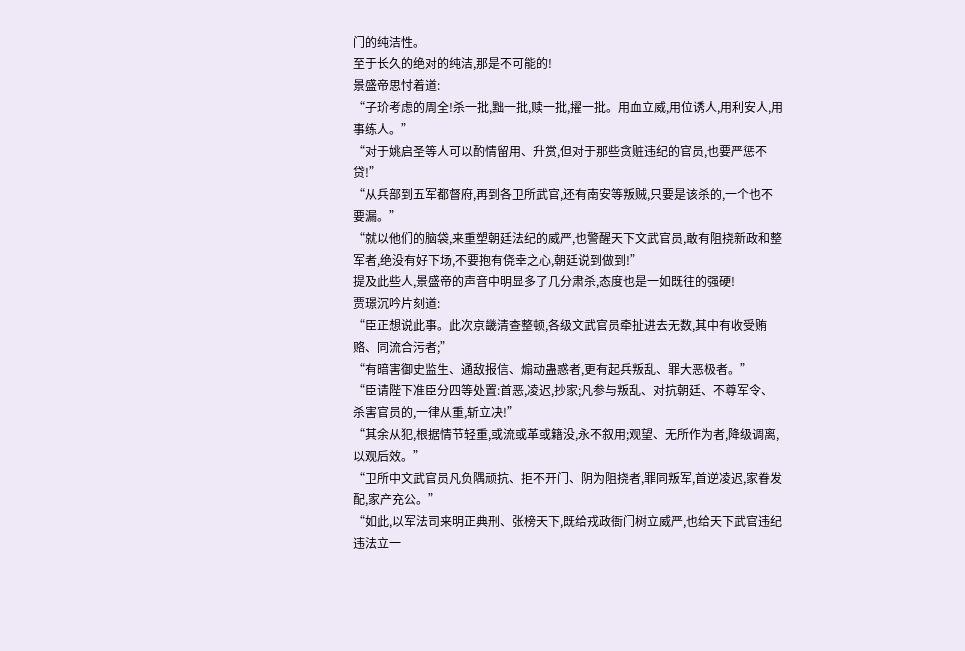门的纯洁性。
至于长久的绝对的纯洁,那是不可能的!
景盛帝思忖着道:
“子玠考虑的周全!杀一批,黜一批,赎一批,擢一批。用血立威,用位诱人,用利安人,用事练人。”
“对于姚启圣等人可以酌情留用、升赏,但对于那些贪赃违纪的官员,也要严惩不贷!”
“从兵部到五军都督府,再到各卫所武官,还有南安等叛贼,只要是该杀的,一个也不要漏。”
“就以他们的脑袋,来重塑朝廷法纪的威严,也警醒天下文武官员,敢有阻挠新政和整军者,绝没有好下场,不要抱有侥幸之心,朝廷说到做到!”
提及此些人,景盛帝的声音中明显多了几分肃杀,态度也是一如既往的强硬!
贾璟沉吟片刻道:
“臣正想说此事。此次京畿清查整顿,各级文武官员牵扯进去无数,其中有收受贿赂、同流合污者;”
“有暗害御史监生、通敌报信、煽动蛊惑者,更有起兵叛乱、罪大恶极者。”
“臣请陛下准臣分四等处置:首恶,凌迟,抄家;凡参与叛乱、对抗朝廷、不尊军令、杀害官员的,一律从重,斩立决!”
“其余从犯,根据情节轻重,或流或革或籍没,永不叙用;观望、无所作为者,降级调离,以观后效。”
“卫所中文武官员凡负隅顽抗、拒不开门、阴为阻挠者,罪同叛军,首逆凌迟,家眷发配,家产充公。”
“如此,以军法司来明正典刑、张榜天下,既给戎政衙门树立威严,也给天下武官违纪违法立一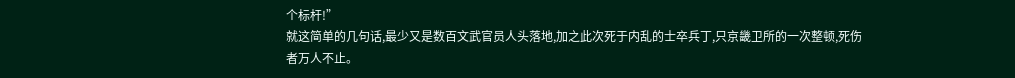个标杆!”
就这简单的几句话,最少又是数百文武官员人头落地,加之此次死于内乱的士卒兵丁,只京畿卫所的一次整顿,死伤者万人不止。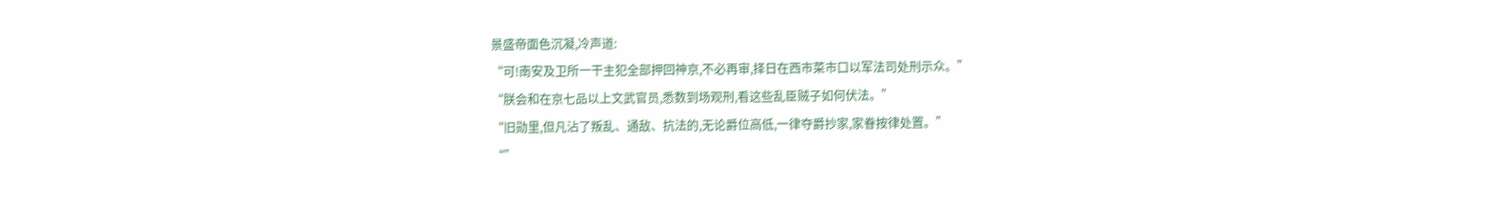景盛帝面色沉凝,冷声道:
“可!南安及卫所一干主犯全部押回神京,不必再审,择日在西市菜市口以军法司处刑示众。”
“朕会和在京七品以上文武官员,悉数到场观刑,看这些乱臣贼子如何伏法。”
“旧勋里,但凡沾了叛乱、通敌、抗法的,无论爵位高低,一律夺爵抄家,家眷按律处置。”
“”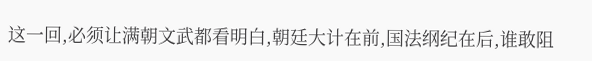这一回,必须让满朝文武都看明白,朝廷大计在前,国法纲纪在后,谁敢阻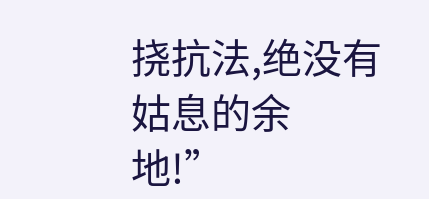挠抗法,绝没有姑息的余地!”